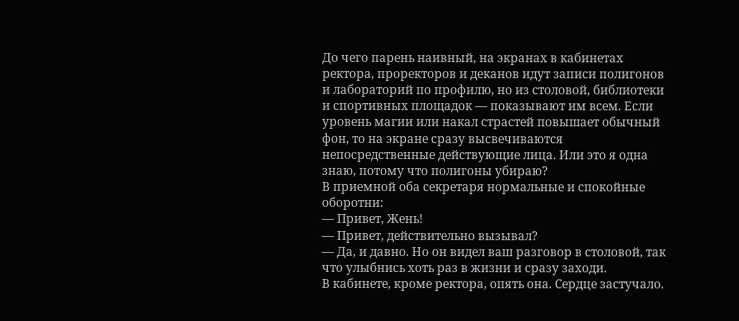До чего парень наивный, на экранах в кабинетах ректора, проректоров и деканов идут записи полигонов и лабораторий по профилю, но из столовой, библиотеки и спортивных площадок — показывают им всем. Если уровень магии или накал страстей повышает обычный фон, то на экране сразу высвечиваются непосредственные действующие лица. Или это я одна знаю, потому что полигоны убираю?
В приемной оба секретаря нормальные и спокойные оборотни:
— Привет, Жень!
— Привет, действительно вызывал?
— Да, и давно. Но он видел ваш разговор в столовой, так что улыбнись хоть раз в жизни и сразу заходи.
В кабинете, кроме ректора, опять она. Сердце застучало.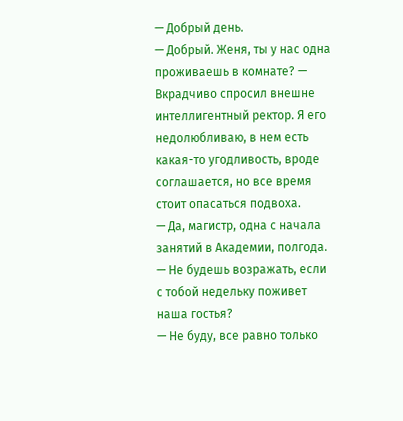— Добрый день.
— Добрый. Женя, ты у нас одна проживаешь в комнате? — Вкрадчиво спросил внешне интеллигентный ректор. Я его недолюбливаю, в нем есть какая-то угодливость, вроде соглашается, но все время стоит опасаться подвоха.
— Да, магистр, одна с начала занятий в Академии, полгода.
— Не будешь возражать, если с тобой недельку поживет наша гостья?
— Не буду, все равно только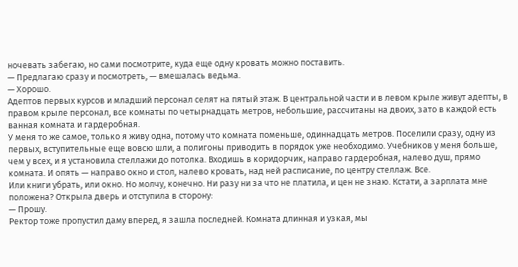ночевать забегаю, но сами посмотрите, куда еще одну кровать можно поставить.
— Предлагаю сразу и посмотреть, — вмешалась ведьма.
— Хорошо.
Адептов первых курсов и младший персонал селят на пятый этаж. В центральной части и в левом крыле живут адепты, в правом крыле персонал, все комнаты по четырнадцать метров, небольшие, рассчитаны на двоих, зато в каждой есть ванная комната и гардеробная.
У меня то же самое, только я живу одна, потому что комната поменьше, одиннадцать метров. Поселили сразу, одну из первых, вступительные еще вовсю шли, а полигоны приводить в порядок уже необходимо. Учебников у меня больше, чем у всех, и я установила стеллажи до потолка. Входишь в коридорчик, направо гардеробная, налево душ, прямо комната. И опять — направо окно и стол, налево кровать, над ней расписание, по центру стеллаж. Все.
Или книги убрать, или окно. Но молчу, конечно. Ни разу ни за что не платила, и цен не знаю. Кстати, а зарплата мне положена? Открыла дверь и отступила в сторону:
— Прошу.
Ректор тоже пропустил даму вперед, я зашла последней. Комната длинная и узкая, мы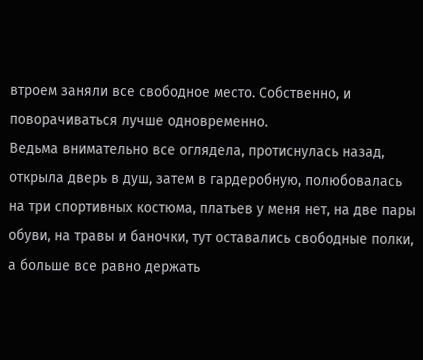втроем заняли все свободное место. Собственно, и поворачиваться лучше одновременно.
Ведьма внимательно все оглядела, протиснулась назад, открыла дверь в душ, затем в гардеробную, полюбовалась на три спортивных костюма, платьев у меня нет, на две пары обуви, на травы и баночки, тут оставались свободные полки, а больше все равно держать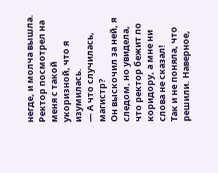негде, и молча вышла. Ректор посмотрел на меня с такой укоризной, что я изумилась.
— А что случилась, магистр?
Он выскочил за ней, я следом, но увидела, что ректор бежит по коридору, а мне ни слова не сказал!
Так и не поняла, что решили. Наверное,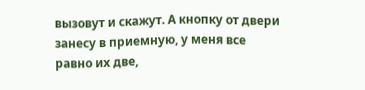вызовут и скажут. А кнопку от двери занесу в приемную, у меня все равно их две,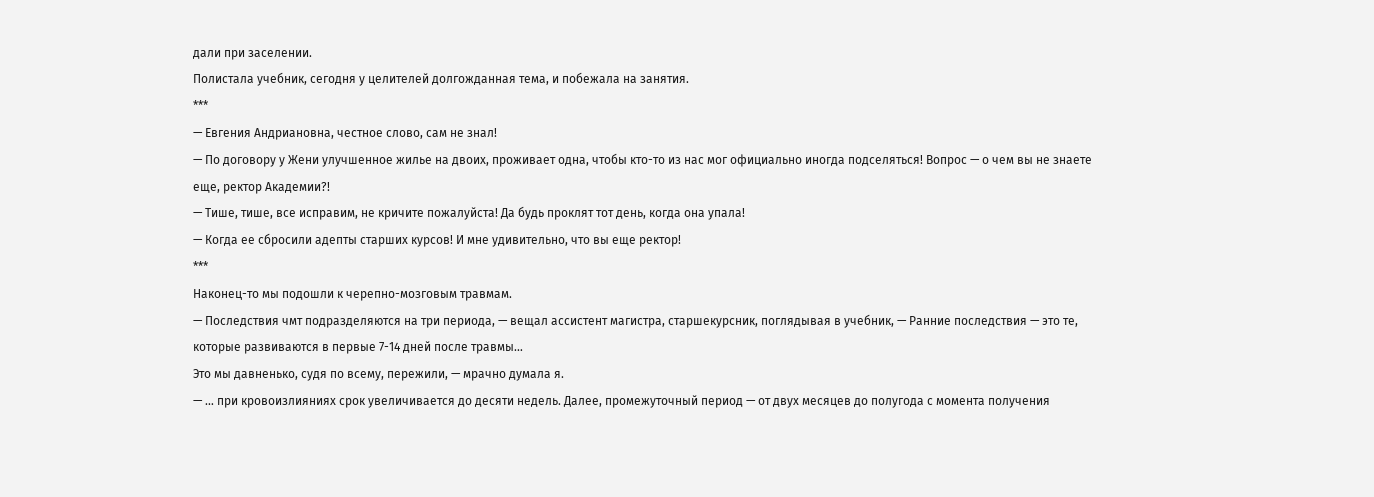дали при заселении.
Полистала учебник, сегодня у целителей долгожданная тема, и побежала на занятия.
***
— Евгения Андриановна, честное слово, сам не знал!
— По договору у Жени улучшенное жилье на двоих, проживает одна, чтобы кто-то из нас мог официально иногда подселяться! Вопрос — о чем вы не знаете еще, ректор Академии?!
— Тише, тише, все исправим, не кричите пожалуйста! Да будь проклят тот день, когда она упала!
— Когда ее сбросили адепты старших курсов! И мне удивительно, что вы еще ректор!
***
Наконец-то мы подошли к черепно-мозговым травмам.
— Последствия чмт подразделяются на три периода, — вещал ассистент магистра, старшекурсник, поглядывая в учебник, — Ранние последствия — это те, которые развиваются в первые 7-14 дней после травмы…
Это мы давненько, судя по всему, пережили, — мрачно думала я.
— … при кровоизлияниях срок увеличивается до десяти недель. Далее, промежуточный период — от двух месяцев до полугода с момента получения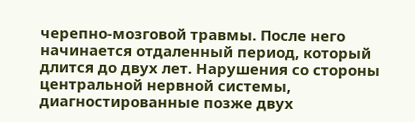черепно-мозговой травмы. После него начинается отдаленный период, который длится до двух лет. Нарушения со стороны центральной нервной системы, диагностированные позже двух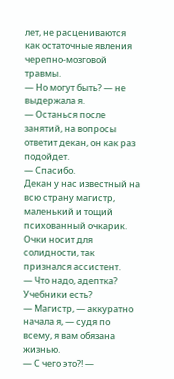лет, не расцениваются как остаточные явления черепно-мозговой травмы.
— Но могут быть? — не выдержала я.
— Останься после занятий, на вопросы ответит декан, он как раз подойдет.
— Спасибо.
Декан у нас известный на всю страну магистр, маленький и тощий психованный очкарик. Очки носит для солидности, так признался ассистент.
— Что надо, адептка? Учебники есть?
— Магистр, — аккуратно начала я, — судя по всему, я вам обязана жизнью.
— С чего это?! —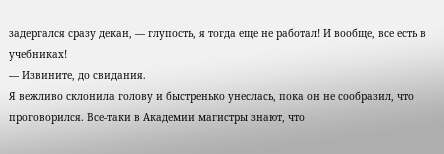задергался сразу декан, — глупость, я тогда еще не работал! И вообще, все есть в учебниках!
— Извините, до свидания.
Я вежливо склонила голову и быстренько унеслась, пока он не сообразил, что проговорился. Все-таки в Академии магистры знают, что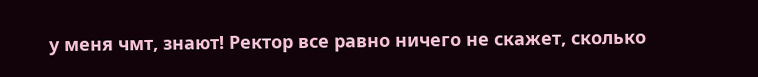у меня чмт, знают! Ректор все равно ничего не скажет, сколько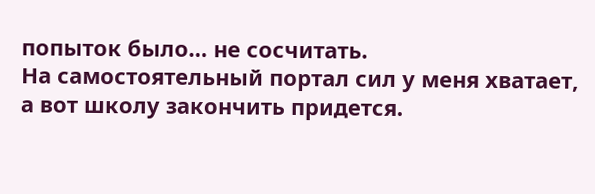попыток было… не сосчитать.
На самостоятельный портал сил у меня хватает, а вот школу закончить придется.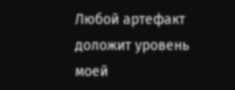Любой артефакт доложит уровень моей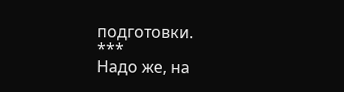подготовки.
***
Надо же, на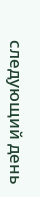следующий день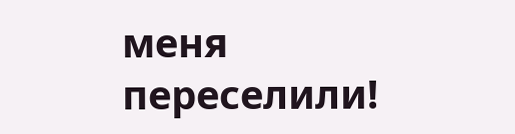меня переселили!